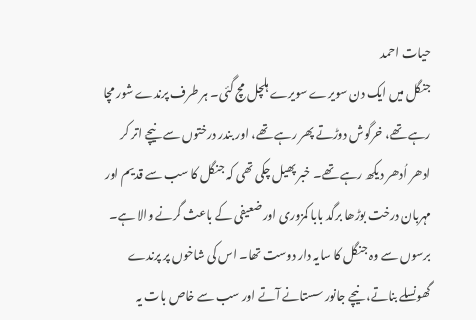حیات احمد
جنگل میں ایک دن سویرے سویرے ہلچل مچ گئی۔ ہر طرف پرندے شور مچا رہے تھے، خرگوش دوڑتے پھر رہے تھے، اور بندر درختوں سے نیچے اتر کر ادھر اُدھر دیکھ رہے تھے۔ خبر پھیل چکی تھی کہ جنگل کا سب سے قدیم اور مہربان درخت بوڑھا برگد بابا کمزوری اور ضعیفی کے باعث گرنے والا ہے۔
برسوں سے وہ جنگل کا سایہ دار دوست تھا۔ اس کی شاخوں پر پرندے گھونسلے بناتے، نیچے جانور سستانے آتے اور سب سے خاص بات یہ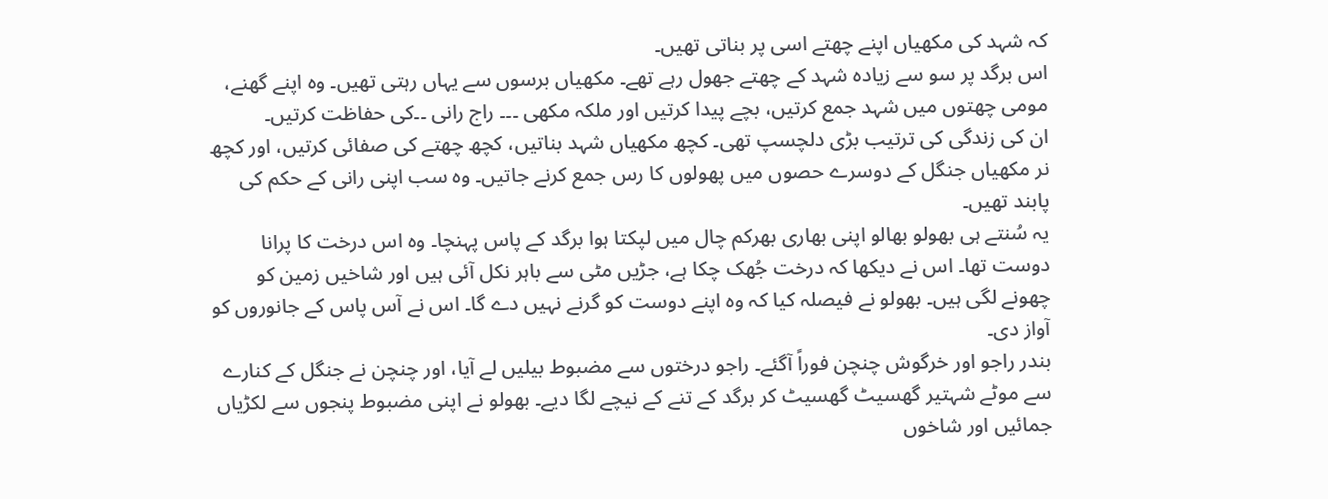کہ شہد کی مکھیاں اپنے چھتے اسی پر بناتی تھیں۔
اس برگد پر سو سے زیادہ شہد کے چھتے جھول رہے تھے۔ مکھیاں برسوں سے یہاں رہتی تھیں۔ وہ اپنے گھنے، مومی چھتوں میں شہد جمع کرتیں، بچے پیدا کرتیں اور ملکہ مکھی ۔۔۔ راج رانی ۔۔کی حفاظت کرتیں۔
ان کی زندگی کی ترتیب بڑی دلچسپ تھی۔ کچھ مکھیاں شہد بناتیں، کچھ چھتے کی صفائی کرتیں، اور کچھ نر مکھیاں جنگل کے دوسرے حصوں میں پھولوں کا رس جمع کرنے جاتیں۔ وہ سب اپنی رانی کے حکم کی پابند تھیں۔
یہ سُنتے ہی بھولو بھالو اپنی بھاری بھرکم چال میں لپکتا ہوا برگد کے پاس پہنچا۔ وہ اس درخت کا پرانا دوست تھا۔ اس نے دیکھا کہ درخت جُھک چکا ہے، جڑیں مٹی سے باہر نکل آئی ہیں اور شاخیں زمین کو چھونے لگی ہیں۔ بھولو نے فیصلہ کیا کہ وہ اپنے دوست کو گرنے نہیں دے گا۔ اس نے آس پاس کے جانوروں کو آواز دی۔
بندر راجو اور خرگوش چنچن فوراً آگئے۔ راجو درختوں سے مضبوط بیلیں لے آیا، اور چنچن نے جنگل کے کنارے سے موٹے شہتیر گھسیٹ گھسیٹ کر برگد کے تنے کے نیچے لگا دیے۔ بھولو نے اپنی مضبوط پنجوں سے لکڑیاں جمائیں اور شاخوں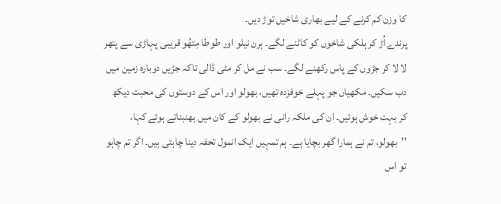کا وزن کم کرنے کے لیے بھاری شاخیں توڑ دیں۔
پرندے اُڑ کر ہلکی شاخوں کو کاٹنے لگے۔ ہرن نیلو اور طوطا مِتھُو قریبی پہاڑی سے پتھر لا لا کر جڑوں کے پاس رکھنے لگے۔ سب نے مل کر مٹی ڈالی تاکہ جڑیں دوبارہ زمین میں دب سکیں۔ مکھیاں جو پہلے خوفزدہ تھیں، بھولو اور اس کے دوستوں کی محبت دیکھ کر بہت خوش ہوئیں۔ ان کی ملکہ رانی نے بھولو کے کان میں بھنبناتے ہوئے کہا،
’’بھولو، تم نے ہمارا گھر بچایا ہے۔ ہم تمہیں ایک انمول تحفہ دینا چاہتی ہیں۔ اگر تم چاہو تو اس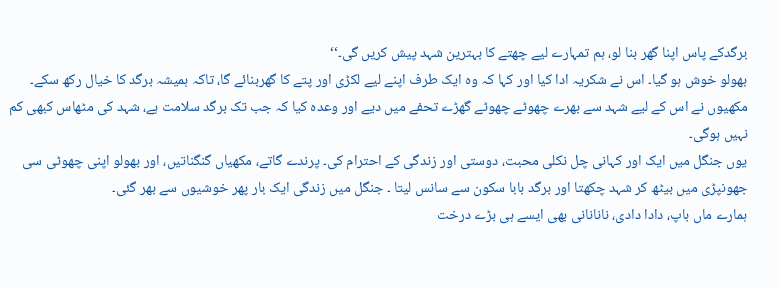برگدکے پاس اپنا گھر بنا لو، ہم تمہارے لیے چھتے کا بہترین شہد پیش کریں گی۔‘‘
بھولو خوش ہو گیا۔ اس نے شکریہ ادا کیا اور کہا کہ وہ ایک طرف اپنے لیے لکڑی اور پتے کا گھربنائے گا، تاکہ ہمیشہ برگد کا خیال رکھ سکے۔ مکھیوں نے اس کے لیے شہد سے بھرے چھوٹے چھوٹے گھڑے تحفے میں دیے اور وعدہ کیا کہ جب تک برگد سلامت ہے، شہد کی مٹھاس کبھی کم نہیں ہوگی۔
یوں جنگل میں ایک اور کہانی چل نکلی محبت، دوستی اور زندگی کے احترام کی۔ پرندے گاتے، مکھیاں گنگناتیں، اور بھولو اپنی چھوٹی سی جھونپڑی میں بیٹھ کر شہد چکھتا اور برگد بابا سکون سے سانس لیتا ۔ جنگل میں زندگی ایک بار پھر خوشیوں سے بھر گئی۔
ہمارے ماں باپ، دادا دادی، نانانانی بھی ایسے ہی بڑے درخت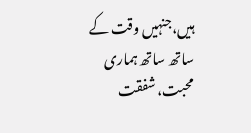ہیں،جنہیں وقت کے ساتھ ساتھ ہماری محبت، شفقت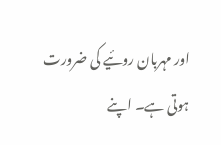اور مہربان روئیے کی ضرورت ہوتی ہے۔ اپنے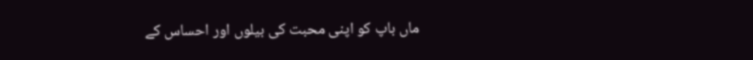ماں باپ کو اپنی محبت کی بیلوں اور احساس کے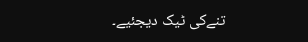تنےکی ٹیک دیجئیے۔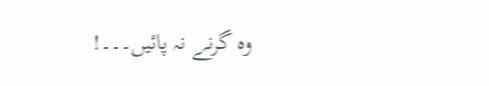وہ گرنے نہ پائیں۔۔۔!